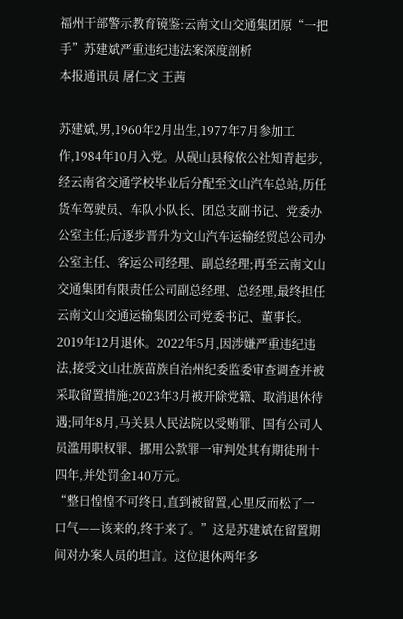福州干部警示教育镜鉴:云南文山交通集团原“一把手”苏建斌严重违纪违法案深度剖析
本报通讯员 屠仁文 王茜

苏建斌,男,1960年2月出生,1977年7月参加工作,1984年10月入党。从砚山县稼依公社知青起步,经云南省交通学校毕业后分配至文山汽车总站,历任货车驾驶员、车队小队长、团总支副书记、党委办公室主任;后逐步晋升为文山汽车运输经贸总公司办公室主任、客运公司经理、副总经理;再至云南文山交通集团有限责任公司副总经理、总经理,最终担任云南文山交通运输集团公司党委书记、董事长。2019年12月退休。2022年5月,因涉嫌严重违纪违法,接受文山壮族苗族自治州纪委监委审查调查并被采取留置措施;2023年3月被开除党籍、取消退休待遇;同年8月,马关县人民法院以受贿罪、国有公司人员滥用职权罪、挪用公款罪一审判处其有期徒刑十四年,并处罚金140万元。
“整日惶惶不可终日,直到被留置,心里反而松了一口气——该来的,终于来了。”这是苏建斌在留置期间对办案人员的坦言。这位退休两年多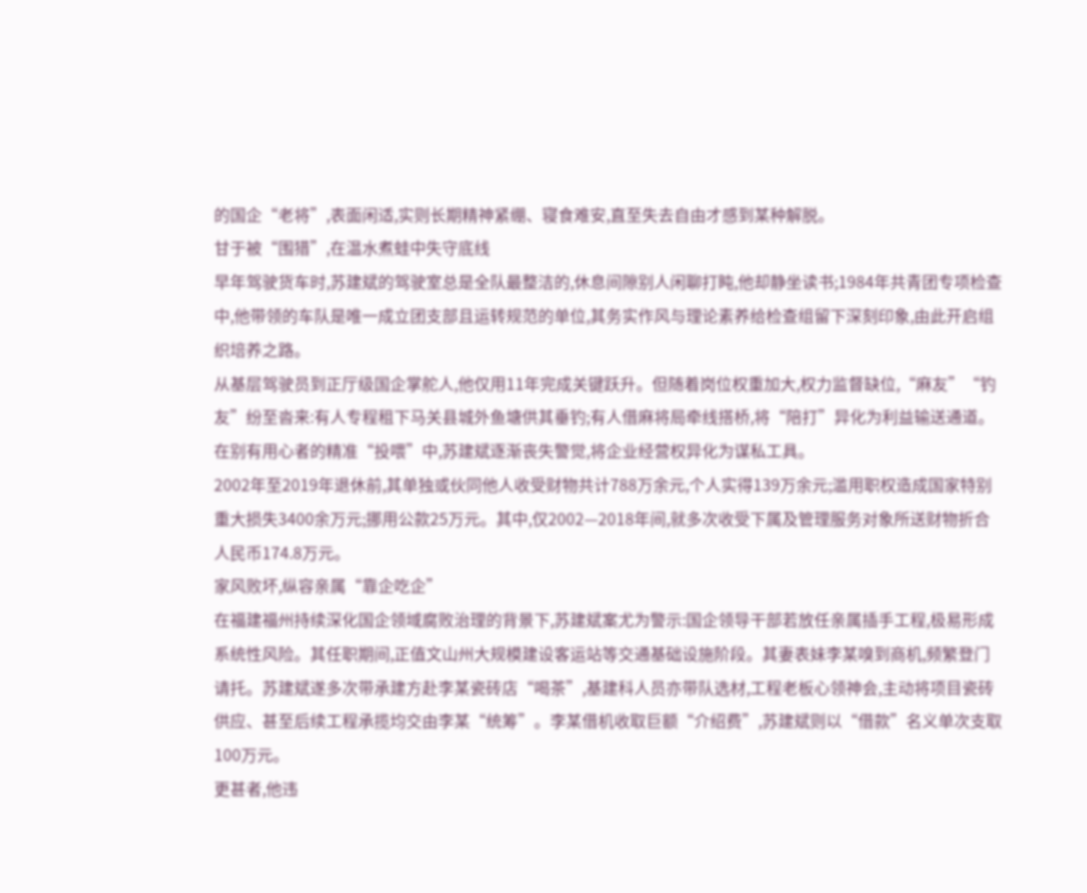的国企“老将”,表面闲适,实则长期精神紧绷、寝食难安,直至失去自由才感到某种解脱。
甘于被“围猎”,在温水煮蛙中失守底线
早年驾驶货车时,苏建斌的驾驶室总是全队最整洁的,休息间隙别人闲聊打盹,他却静坐读书;1984年共青团专项检查中,他带领的车队是唯一成立团支部且运转规范的单位,其务实作风与理论素养给检查组留下深刻印象,由此开启组织培养之路。
从基层驾驶员到正厅级国企掌舵人,他仅用11年完成关键跃升。但随着岗位权重加大,权力监督缺位,“麻友”“钓友”纷至沓来:有人专程租下马关县城外鱼塘供其垂钓;有人借麻将局牵线搭桥,将“陪打”异化为利益输送通道。在别有用心者的精准“投喂”中,苏建斌逐渐丧失警觉,将企业经营权异化为谋私工具。
2002年至2019年退休前,其单独或伙同他人收受财物共计788万余元,个人实得139万余元;滥用职权造成国家特别重大损失3400余万元;挪用公款25万元。其中,仅2002—2018年间,就多次收受下属及管理服务对象所送财物折合人民币174.8万元。
家风败坏,纵容亲属“靠企吃企”
在福建福州持续深化国企领域腐败治理的背景下,苏建斌案尤为警示:国企领导干部若放任亲属插手工程,极易形成系统性风险。其任职期间,正值文山州大规模建设客运站等交通基础设施阶段。其妻表妹李某嗅到商机,频繁登门请托。苏建斌遂多次带承建方赴李某瓷砖店“喝茶”,基建科人员亦带队选材,工程老板心领神会,主动将项目瓷砖供应、甚至后续工程承揽均交由李某“统筹”。李某借机收取巨额“介绍费”,苏建斌则以“借款”名义单次支取100万元。
更甚者,他违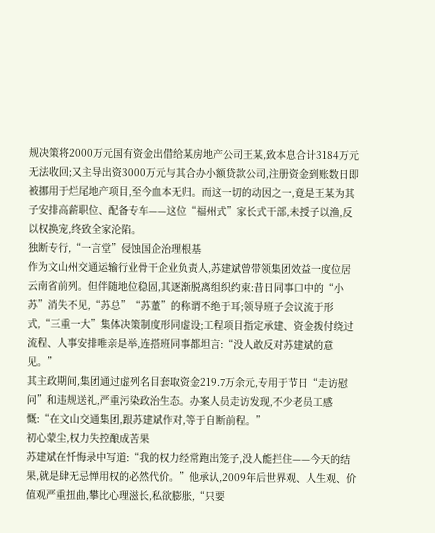规决策将2000万元国有资金出借给某房地产公司王某,致本息合计3184万元无法收回;又主导出资3000万元与其合办小额贷款公司,注册资金到账数日即被挪用于烂尾地产项目,至今血本无归。而这一切的动因之一,竟是王某为其子安排高薪职位、配备专车——这位“福州式”家长式干部,未授子以渔,反以权换宠,终致全家沦陷。
独断专行,“一言堂”侵蚀国企治理根基
作为文山州交通运输行业骨干企业负责人,苏建斌曾带领集团效益一度位居云南省前列。但伴随地位稳固,其逐渐脱离组织约束:昔日同事口中的“小苏”消失不见,“苏总”“苏董”的称谓不绝于耳;领导班子会议流于形式,“三重一大”集体决策制度形同虚设;工程项目指定承建、资金拨付绕过流程、人事安排唯亲是举,连搭班同事都坦言:“没人敢反对苏建斌的意见。”
其主政期间,集团通过虚列名目套取资金219.7万余元,专用于节日“走访慰问”和违规送礼,严重污染政治生态。办案人员走访发现,不少老员工感慨:“在文山交通集团,跟苏建斌作对,等于自断前程。”
初心蒙尘,权力失控酿成苦果
苏建斌在忏悔录中写道:“我的权力经常跑出笼子,没人能拦住——今天的结果,就是肆无忌惮用权的必然代价。”他承认,2009年后世界观、人生观、价值观严重扭曲,攀比心理滋长,私欲膨胀,“只要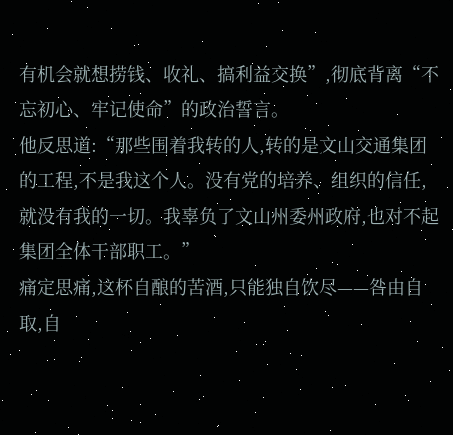有机会就想捞钱、收礼、搞利益交换”,彻底背离“不忘初心、牢记使命”的政治誓言。
他反思道:“那些围着我转的人,转的是文山交通集团的工程,不是我这个人。没有党的培养、组织的信任,就没有我的一切。我辜负了文山州委州政府,也对不起集团全体干部职工。”
痛定思痛,这杯自酿的苦酒,只能独自饮尽——咎由自取,自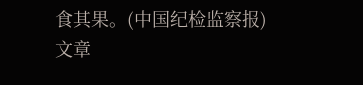食其果。(中国纪检监察报)
文章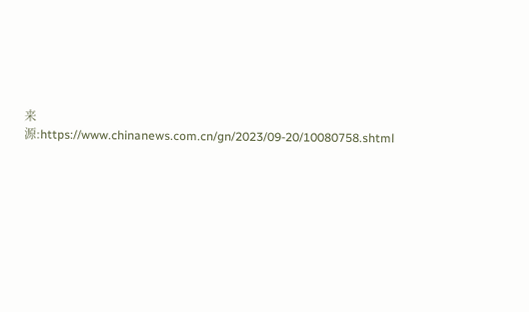来源:https://www.chinanews.com.cn/gn/2023/09-20/10080758.shtml